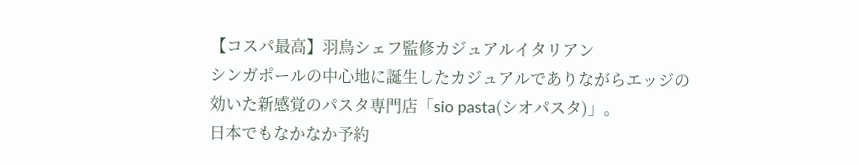【コスパ最高】羽鳥シェフ監修カジュアルイタリアン
シンガポールの中心地に誕生したカジュアルでありながらエッジの効いた新感覚のパスタ専門店「sio pasta(シオパスタ)」。
日本でもなかなか予約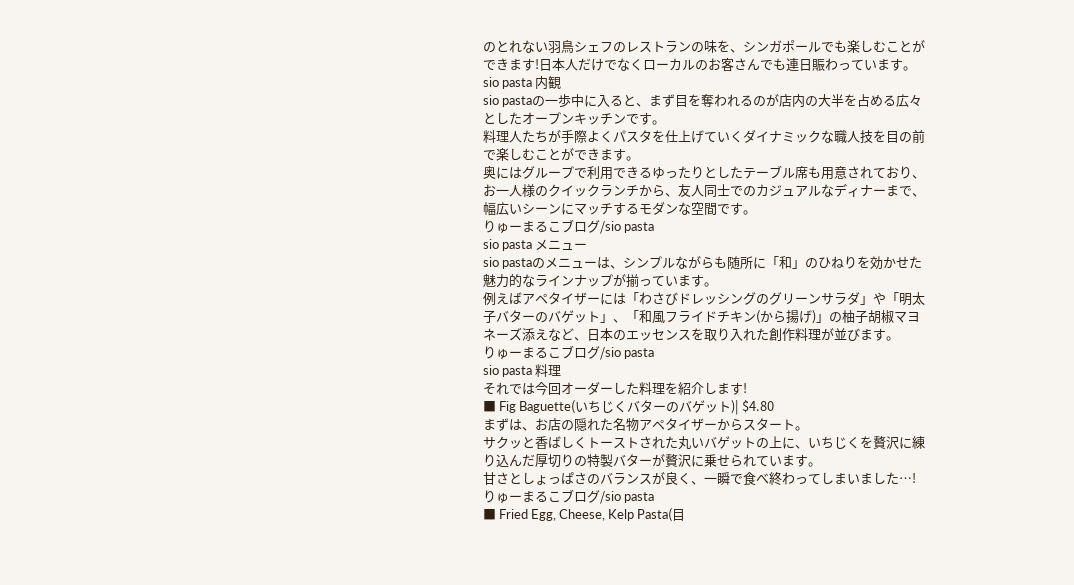のとれない羽鳥シェフのレストランの味を、シンガポールでも楽しむことができます!日本人だけでなくローカルのお客さんでも連日賑わっています。
sio pasta 内観
sio pastaの一歩中に入ると、まず目を奪われるのが店内の大半を占める広々としたオープンキッチンです。
料理人たちが手際よくパスタを仕上げていくダイナミックな職人技を目の前で楽しむことができます。
奥にはグループで利用できるゆったりとしたテーブル席も用意されており、お一人様のクイックランチから、友人同士でのカジュアルなディナーまで、幅広いシーンにマッチするモダンな空間です。
りゅーまるこブログ/sio pasta
sio pasta メニュー
sio pastaのメニューは、シンプルながらも随所に「和」のひねりを効かせた魅力的なラインナップが揃っています。
例えばアペタイザーには「わさびドレッシングのグリーンサラダ」や「明太子バターのバゲット」、「和風フライドチキン(から揚げ)」の柚子胡椒マヨネーズ添えなど、日本のエッセンスを取り入れた創作料理が並びます。
りゅーまるこブログ/sio pasta
sio pasta 料理
それでは今回オーダーした料理を紹介します!
■ Fig Baguette(いちじくバターのバゲット)| $4.80
まずは、お店の隠れた名物アペタイザーからスタート。
サクッと香ばしくトーストされた丸いバゲットの上に、いちじくを贅沢に練り込んだ厚切りの特製バターが贅沢に乗せられています。
甘さとしょっぱさのバランスが良く、一瞬で食べ終わってしまいました…!
りゅーまるこブログ/sio pasta
■ Fried Egg, Cheese, Kelp Pasta(目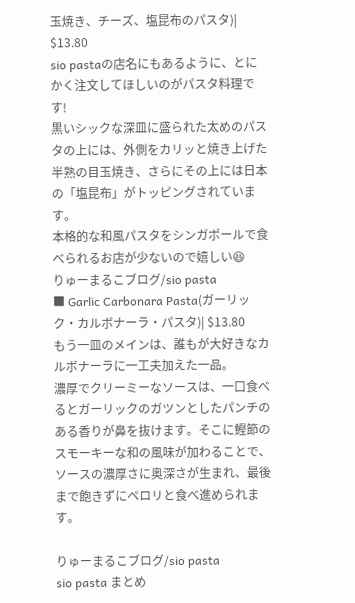玉焼き、チーズ、塩昆布のパスタ)| $13.80
sio pastaの店名にもあるように、とにかく注文してほしいのがパスタ料理です!
黒いシックな深皿に盛られた太めのパスタの上には、外側をカリッと焼き上げた半熟の目玉焼き、さらにその上には日本の「塩昆布」がトッピングされています。
本格的な和風パスタをシンガポールで食べられるお店が少ないので嬉しい😆
りゅーまるこブログ/sio pasta
■ Garlic Carbonara Pasta(ガーリック・カルボナーラ・パスタ)| $13.80
もう一皿のメインは、誰もが大好きなカルボナーラに一工夫加えた一品。
濃厚でクリーミーなソースは、一口食べるとガーリックのガツンとしたパンチのある香りが鼻を抜けます。そこに鰹節のスモーキーな和の風味が加わることで、ソースの濃厚さに奥深さが生まれ、最後まで飽きずにペロリと食べ進められます。

りゅーまるこブログ/sio pasta
sio pasta まとめ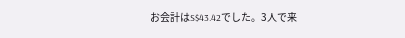お会計はS$43.42でした。3人で来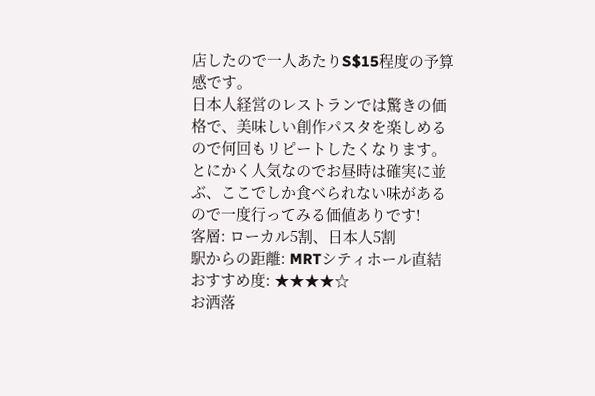店したので一人あたりS$15程度の予算感です。
日本人経営のレストランでは驚きの価格で、美味しい創作パスタを楽しめるので何回もリピートしたくなります。
とにかく人気なのでお昼時は確実に並ぶ、ここでしか食べられない味があるので一度行ってみる価値ありです!
客層: ローカル5割、日本人5割
駅からの距離: MRTシティホール直結
おすすめ度: ★★★★☆
お洒落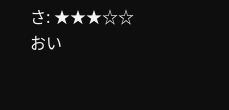さ: ★★★☆☆
おい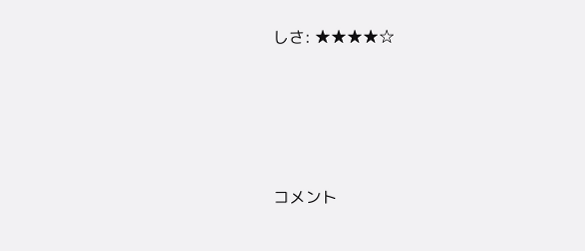しさ: ★★★★☆




コメント